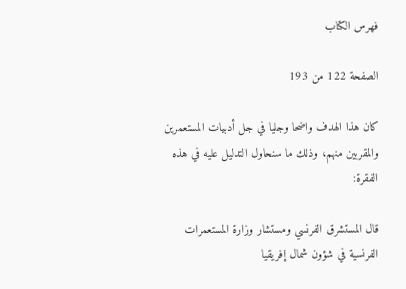فهرس الكتاب

الصفحة 122 من 193

كان هذا الهدف واضحا وجليا في جل أدبيات المستعمرين والمقربين منهم، وذلك ما سنحاول التدليل عليه في هذه الفقرة:

قال المستشرق الفرنسي ومستشار وزارة المستعمرات الفرنسية في شؤون شمال إفريقيا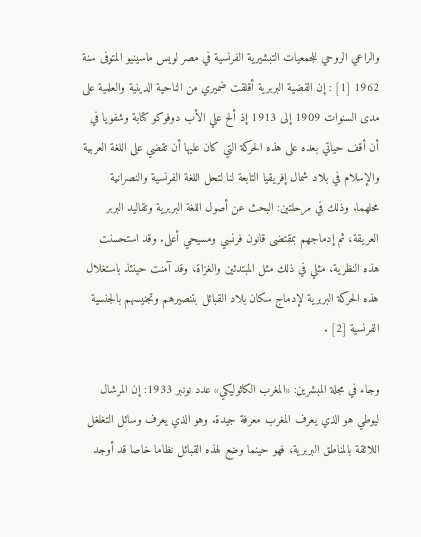والراعي الروحي للجمعيات التبشيرية الفرنسية في مصر لويس ماسينيو المتوفى سنة 1962 [1] : إن القضية البربرية أقلقت ضميري من الناحية الدينية والعلمية على مدى السنوات 1909 إلى 1913 إذ ألح علي الأب دوفوكو كتابة وشفويا في أن أقف حياتي بعده على هذه الحركة التي كان عليها أن تقضي على اللغة العربية والإسلام في بلاد شمال إفريقيا التابعة لنا لتحل اللغة الفرنسية والنصرانية محلهما. وذلك في مرحلتين: البحث عن أصول اللغة البربرية وتقاليد البربر العريقة، ثم إدماجهم بمقتضى قانون فرنسي ومسيحي أعلى. وقد استحسنت هذه النظرية، مثلي في ذلك مثل المبتدئين والغزاة، وقد آمنت حينئذ باستغلال هذه الحركة البربرية لإدماج سكان بلاد القبائل بتنصيرهم وتجنيسهم بالجنسية الفرنسية [2] .

وجاء في مجلة المبشرين: «المغرب الكاثوليكي» عدد نونبر 1933: إن المرشال ليوطي هو الذي يعرف المغرب معرفة جيدة. وهو الذي يعرف وسائل التغلغل اللائقة بالمناطق البربرية، فهو حينما وضع لهذه القبائل نظاما خاصا قد أوجد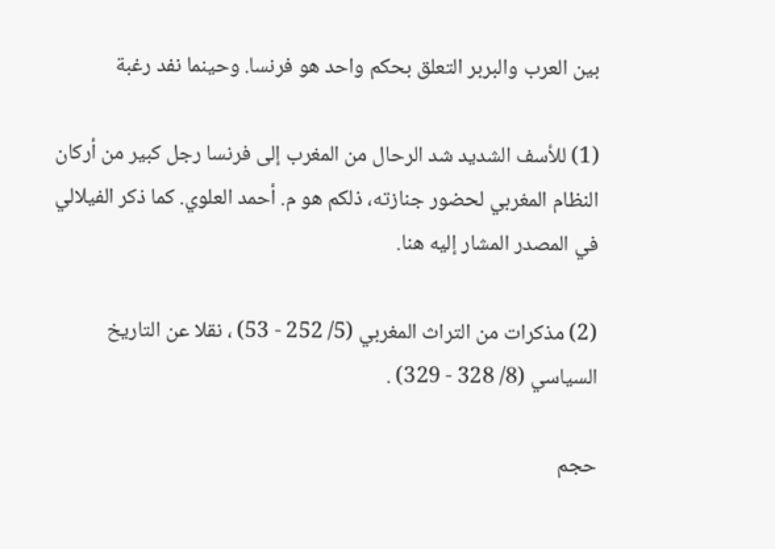بين العرب والبربر التعلق بحكم واحد هو فرنسا. وحينما نفد رغبة

(1) للأسف الشديد شد الرحال من المغرب إلى فرنسا رجل كبير من أركان النظام المغربي لحضور جنازته، ذلكم هو م. أحمد العلوي. كما ذكر الفيلالي في المصدر المشار إليه هنا.

(2) مذكرات من التراث المغربي (5/ 252 - 53) ، نقلا عن التاريخ السياسي (8/ 328 - 329) .

حجم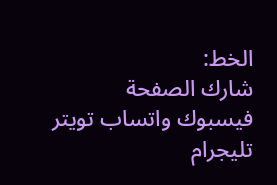الخط:
شارك الصفحة
فيسبوك واتساب تويتر تليجرام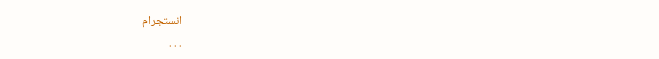انستجرام
. . .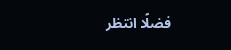فضلًا انتظر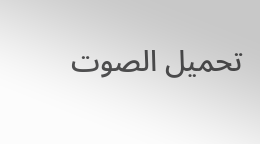تحميل الصوت